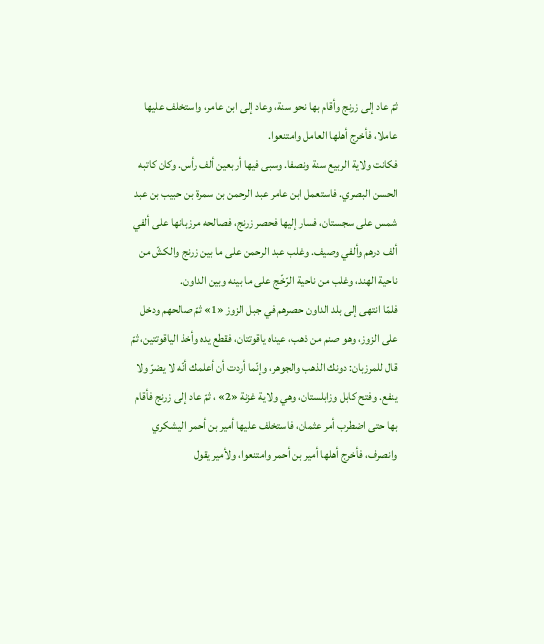ثمّ عاد إلى زرنج وأقام بها نحو سنة، وعاد إلى ابن عامر، واستخلف عليها عاملا، فأخرج أهلها العامل وامتنعوا.
فكانت ولاية الربيع سنة ونصفا. وسبى فيها أربعين ألف رأس. وكان كاتبه الحسن البصري. فاستعمل ابن عامر عبد الرحمن بن سمرة بن حبيب بن عبد شمس على سجستان، فسار إليها فحصر زرنج، فصالحه مرزبانها على ألفي ألف درهم وألفي وصيف. وغلب عبد الرحمن على ما بين زرنج والكشّ من ناحية الهند، وغلب من ناحية الرّخّج على ما بينه وبين الداون.
فلمّا انتهى إلى بلد الداون حصرهم في جبل الزوز «1» ثمّ صالحهم ودخل على الزوز، وهو صنم من ذهب، عيناه ياقوتتان، فقطع يده وأخذ الياقوتتين، ثمّ قال للمرزبان: دونك الذهب والجوهر، وإنّما أردت أن أعلمك أنّه لا يضرّ ولا ينفع. وفتح كابل وزابلستان، وهي ولاية غزنة «2» ، ثمّ عاد إلى زرنج فأقام بها حتى اضطرب أمر عثمان، فاستخلف عليها أمير بن أحمر اليشكري وانصرف، فأخرج أهلها أمير بن أحمر وامتنعوا، ولأمير يقول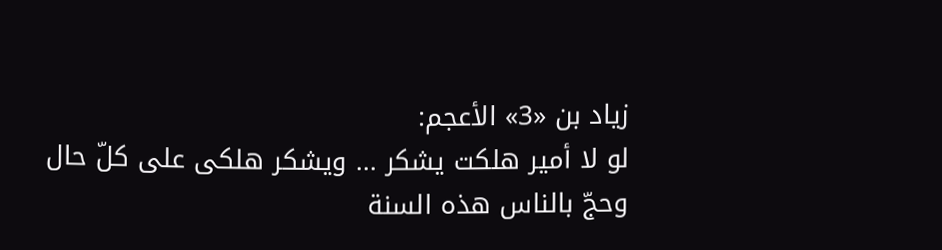زياد بن «3» الأعجم:
لو لا أمير هلكت يشكر ... ويشكر هلكى على كلّ حال
وحجّ بالناس هذه السنة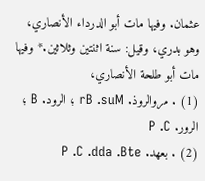عثمان. وفيها مات أبو الدرداء الأنصاري، وهو بدري، وقيل: سنة اثنتين وثلاثين.* وفيها مات أبو طلحة الأنصاري،
(1) . مروالروذ. rB .suM ؛ الرود. B ؛ الرور. P .C
(2) . بعهد. P .C .dda .Bte